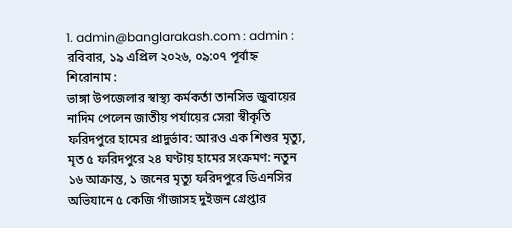1. admin@banglarakash.com : admin :
রবিবার, ১৯ এপ্রিল ২০২৬, ০৯:০৭ পূর্বাহ্ন
শিরোনাম :
ভাঙ্গা উপজেলার স্বাস্থ্য কর্মকর্তা তানসিভ জুবায়ের নাদিম পেলেন জাতীয় পর্যায়ের সেরা স্বীকৃতি ফরিদপুরে হামের প্রাদুর্ভাব: আরও এক শিশুর মৃত্যু, মৃত ৫ ফরিদপুরে ২৪ ঘণ্টায় হামের সংক্রমণ: নতুন ১৬ আক্রান্ত, ১ জনের মৃত্যু ফরিদপুরে ডিএনসির অভিযানে ৫ কেজি গাঁজাসহ দুইজন গ্রেপ্তার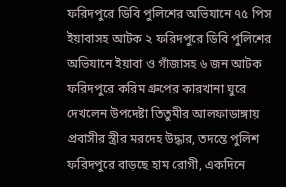ফরিদপুরে ডিবি পুলিশের অভিযানে ৭৫ পিস ইয়াবাসহ আটক ২ ফরিদপুরে ডিবি পুলিশের অভিযানে ইয়াবা ও গাঁজাসহ ৬ জন আটক ফরিদপুরে করিম গ্রুপের কারখানা ঘুরে দেখলেন উপদেষ্টা তিতুমীর আলফাডাঙ্গায় প্রবাসীর স্ত্রীর মরদেহ উদ্ধার, তদন্তে পুলিশ ফরিদপুরে বাড়ছে হাম রোগী, একদিনে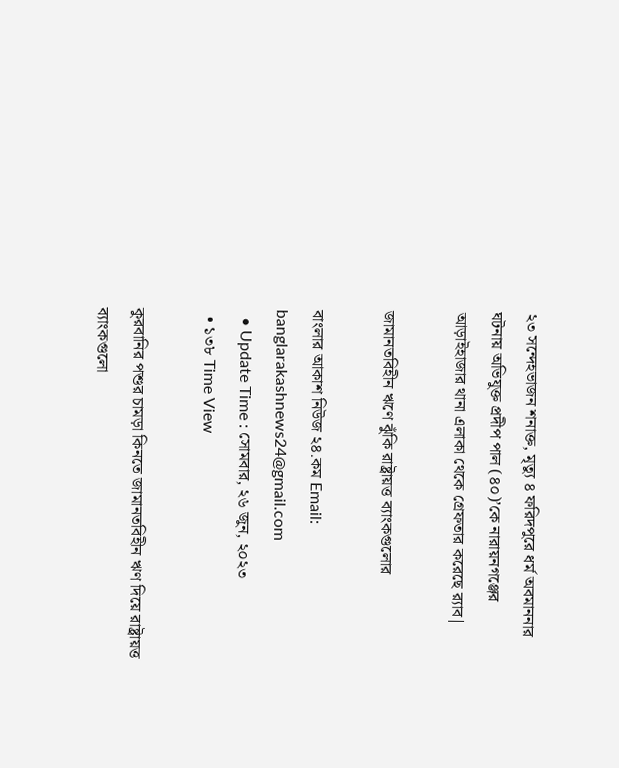২৩ সন্দেহভাজন শনাক্ত, মৃত্যু ৪ ফরিদপুরে ধর্ম অবমাননার ঘটনায় অভিযুক্ত প্রদীপ পাল (৪০)’কে নারায়নগঞ্জের আড়াইহাজার থানা এলাকা থেকে গ্রেফতার করেছে র‌্যাব|

জামানতবিহীন ঋণে ঝুঁকি রাষ্ট্রায়ত্ত ব্যাংকগুলোর

বাংলার আকাশ নিউজ ২৪.কম Email: banglarakashnews24@gmail.com
  • Update Time : সোমবার, ২৬ জুন, ২০২৩
  • ১৩৮ Time View

কুরবানির পশুর চামড়া কিনতে জামানতবিহীন ঋণ দিয়ে রাষ্ট্রায়ত্ত ব্যাংকগুলো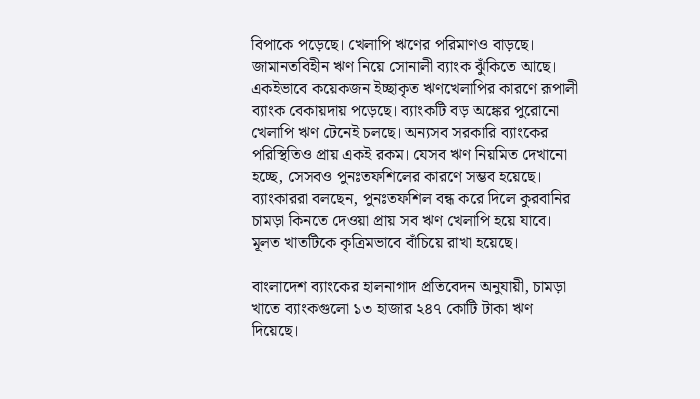বিপাকে পড়েছে। খেলাপি ঋণের পরিমাণও বাড়ছে। জামানতবিহীন ঋণ নিয়ে সোনালী ব্যাংক ঝুঁকিতে আছে। একইভাবে কয়েকজন ইচ্ছাকৃত ঋণখেলাপির কারণে রূপালী ব্যাংক বেকায়দায় পড়েছে। ব্যাংকটি বড় অঙ্কের পুরোনো খেলাপি ঋণ টেনেই চলছে। অন্যসব সরকারি ব্যাংকের পরিস্থিতিও প্রায় একই রকম। যেসব ঋণ নিয়মিত দেখানো হচ্ছে, সেসবও পুনঃতফশিলের কারণে সম্ভব হয়েছে। ব্যাংকাররা বলছেন, পুনঃতফশিল বন্ধ করে দিলে কুরবানির চামড়া কিনতে দেওয়া প্রায় সব ঋণ খেলাপি হয়ে যাবে। মূলত খাতটিকে কৃত্রিমভাবে বাঁচিয়ে রাখা হয়েছে।

বাংলাদেশ ব্যাংকের হালনাগাদ প্রতিবেদন অনুযায়ী, চামড়া খাতে ব্যাংকগুলো ১৩ হাজার ২৪৭ কোটি টাকা ঋণ দিয়েছে।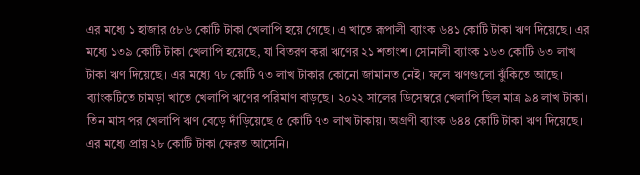এর মধ্যে ১ হাজার ৫৮৬ কোটি টাকা খেলাপি হয়ে গেছে। এ খাতে রূপালী ব্যাংক ৬৪১ কোটি টাকা ঋণ দিয়েছে। এর মধ্যে ১৩৯ কোটি টাকা খেলাপি হয়েছে, যা বিতরণ করা ঋণের ২১ শতাংশ। সোনালী ব্যাংক ১৬৩ কোটি ৬৩ লাখ টাকা ঋণ দিয়েছে। এর মধ্যে ৭৮ কোটি ৭৩ লাখ টাকার কোনো জামানত নেই। ফলে ঋণগুলো ঝুঁকিতে আছে। ব্যাংকটিতে চামড়া খাতে খেলাপি ঋণের পরিমাণ বাড়ছে। ২০২২ সালের ডিসেম্বরে খেলাপি ছিল মাত্র ৯৪ লাখ টাকা। তিন মাস পর খেলাপি ঋণ বেড়ে দাঁড়িয়েছে ৫ কোটি ৭৩ লাখ টাকায়। অগ্রণী ব্যাংক ৬৪৪ কোটি টাকা ঋণ দিয়েছে। এর মধ্যে প্রায় ২৮ কোটি টাকা ফেরত আসেনি।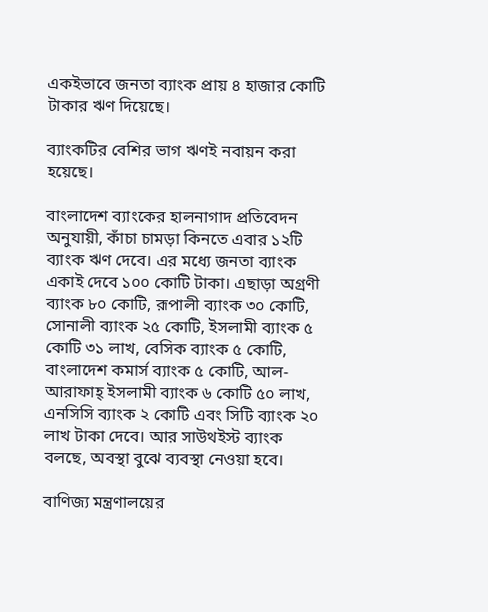একইভাবে জনতা ব্যাংক প্রায় ৪ হাজার কোটি টাকার ঋণ দিয়েছে।

ব্যাংকটির বেশির ভাগ ঋণই নবায়ন করা হয়েছে।

বাংলাদেশ ব্যাংকের হালনাগাদ প্রতিবেদন অনুযায়ী, কাঁচা চামড়া কিনতে এবার ১২টি ব্যাংক ঋণ দেবে। এর মধ্যে জনতা ব্যাংক একাই দেবে ১০০ কোটি টাকা। এছাড়া অগ্রণী ব্যাংক ৮০ কোটি, রূপালী ব্যাংক ৩০ কোটি, সোনালী ব্যাংক ২৫ কোটি, ইসলামী ব্যাংক ৫ কোটি ৩১ লাখ, বেসিক ব্যাংক ৫ কোটি, বাংলাদেশ কমার্স ব্যাংক ৫ কোটি, আল-আরাফাহ্ ইসলামী ব্যাংক ৬ কোটি ৫০ লাখ, এনসিসি ব্যাংক ২ কোটি এবং সিটি ব্যাংক ২০ লাখ টাকা দেবে। আর সাউথইস্ট ব্যাংক বলছে, অবস্থা বুঝে ব্যবস্থা নেওয়া হবে।

বাণিজ্য মন্ত্রণালয়ের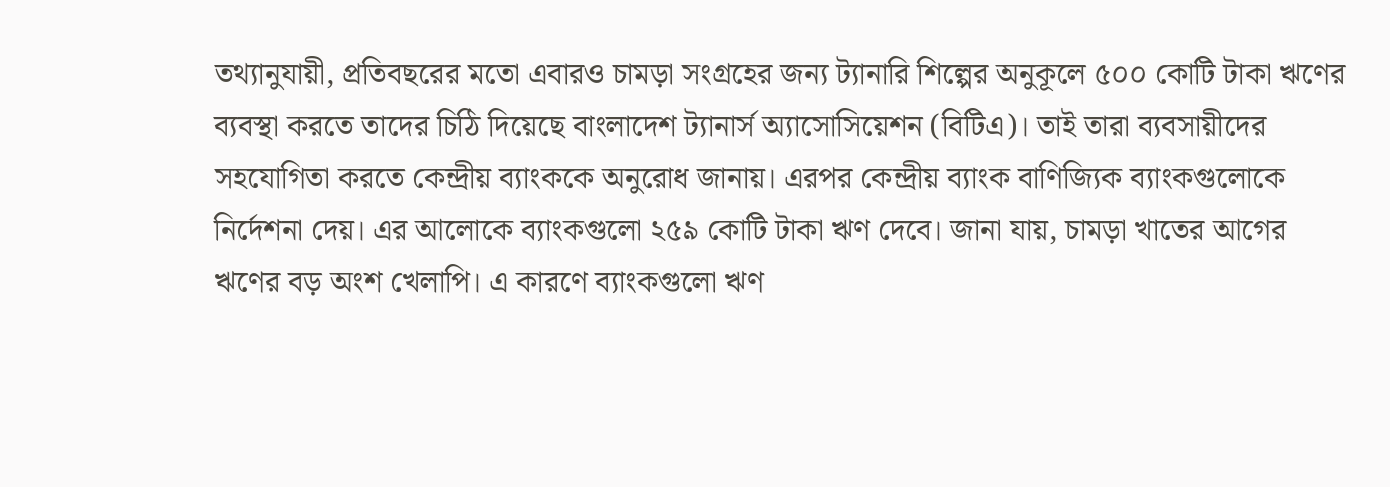তথ্যানুযায়ী, প্রতিবছরের মতো এবারও চামড়া সংগ্রহের জন্য ট্যানারি শিল্পের অনুকূলে ৫০০ কোটি টাকা ঋণের ব্যবস্থা করতে তাদের চিঠি দিয়েছে বাংলাদেশ ট্যানার্স অ্যাসোসিয়েশন (বিটিএ)। তাই তারা ব্যবসায়ীদের সহযোগিতা করতে কেন্দ্রীয় ব্যাংককে অনুরোধ জানায়। এরপর কেন্দ্রীয় ব্যাংক বাণিজ্যিক ব্যাংকগুলোকে নির্দেশনা দেয়। এর আলোকে ব্যাংকগুলো ২৫৯ কোটি টাকা ঋণ দেবে। জানা যায়, চামড়া খাতের আগের ঋণের বড় অংশ খেলাপি। এ কারণে ব্যাংকগুলো ঋণ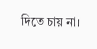দিতে চায় না।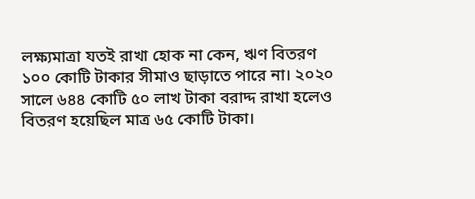লক্ষ্যমাত্রা যতই রাখা হোক না কেন, ঋণ বিতরণ ১০০ কোটি টাকার সীমাও ছাড়াতে পারে না। ২০২০ সালে ৬৪৪ কোটি ৫০ লাখ টাকা বরাদ্দ রাখা হলেও বিতরণ হয়েছিল মাত্র ৬৫ কোটি টাকা।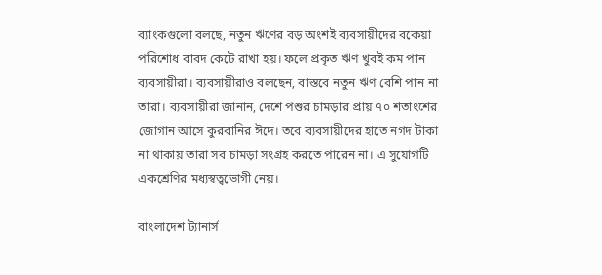ব্যাংকগুলো বলছে, নতুন ঋণের বড় অংশই ব্যবসায়ীদের বকেয়া পরিশোধ বাবদ কেটে রাখা হয়। ফলে প্রকৃত ঋণ খুবই কম পান ব্যবসায়ীরা। ব্যবসায়ীরাও বলছেন, বাস্তবে নতুন ঋণ বেশি পান না তারা। ব্যবসায়ীরা জানান, দেশে পশুর চামড়ার প্রায় ৭০ শতাংশের জোগান আসে কুরবানির ঈদে। তবে ব্যবসায়ীদের হাতে নগদ টাকা না থাকায় তারা সব চামড়া সংগ্রহ করতে পারেন না। এ সুযোগটি একশ্রেণির মধ্যস্বত্বভোগী নেয়।

বাংলাদেশ ট্যানার্স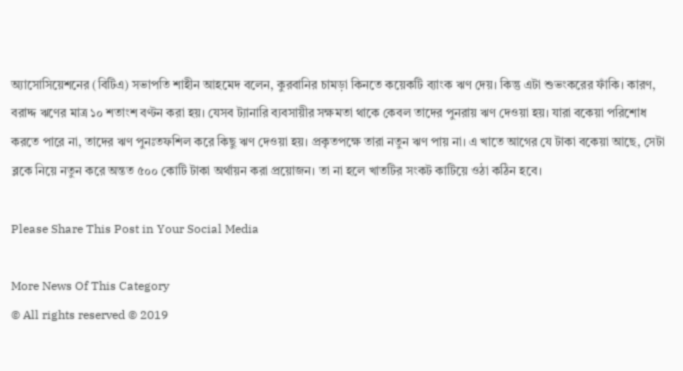অ্যাসোসিয়েশনের (বিটিএ) সভাপতি শাহীন আহমেদ বলেন, কুরবানির চামড়া কিনতে কয়েকটি ব্যাংক ঋণ দেয়। কিন্তু এটা শুভংকরের ফাঁকি। কারণ, বরাদ্দ ঋণের মাত্র ১০ শতাংশ বণ্টন করা হয়। যেসব ট্যানারি ব্যবসায়ীর সক্ষমতা থাকে কেবল তাদের পুনরায় ঋণ দেওয়া হয়। যারা বকেয়া পরিশোধ করতে পারে না, তাদের ঋণ পুনঃতফশিল করে কিছু ঋণ দেওয়া হয়। প্রকৃতপক্ষে তারা নতুন ঋণ পায় না। এ খাতে আগের যে টাকা বকেয়া আছে, সেটা ব্লকে নিয়ে নতুন করে অন্তত ৫০০ কোটি টাকা অর্থায়ন করা প্রয়োজন। তা না হলে খাতটির সংকট কাটিয়ে ওঠা কঠিন হবে।

Please Share This Post in Your Social Media

More News Of This Category
© All rights reserved © 2019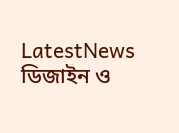LatestNews
ডিজাইন ও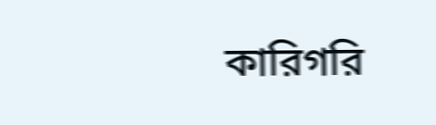কারিগরি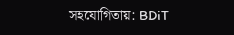সহযোগিতায়: BDiT